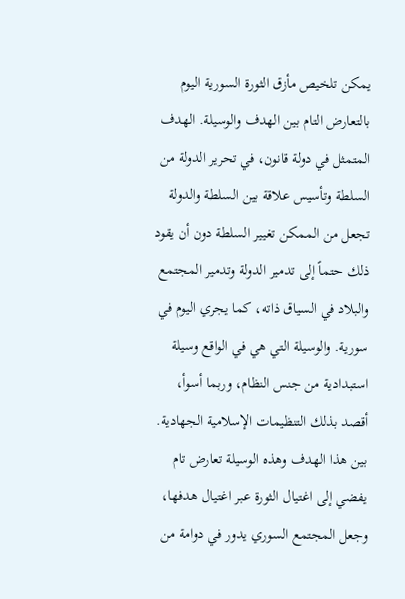يمكن تلخيص مأزق الثورة السورية اليوم بالتعارض التام بين الهدف والوسيلة. الهدف المتمثل في دولة قانون، في تحرير الدولة من السلطة وتأسيس علاقة بين السلطة والدولة تجعل من الممكن تغيير السلطة دون أن يقود ذلك حتماً إلى تدمير الدولة وتدمير المجتمع والبلاد في السياق ذاته، كما يجري اليوم في سورية. والوسيلة التي هي في الواقع وسيلة استبدادية من جنس النظام، وربما أسوأ، أقصد بذلك التنظيمات الإسلامية الجهادية. بين هذا الهدف وهذه الوسيلة تعارض تام يفضي إلى اغتيال الثورة عبر اغتيال هدفها، وجعل المجتمع السوري يدور في دوامة من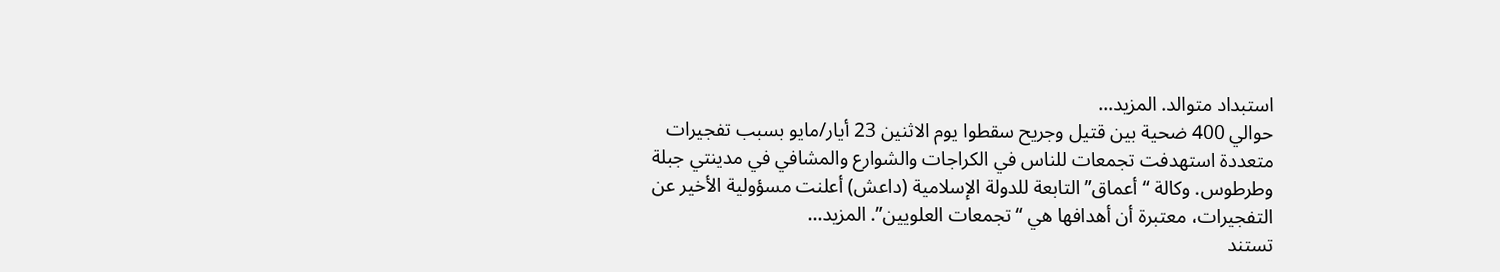استبداد متوالد. المزيد…
حوالي 400 ضحية بين قتيل وجريح سقطوا يوم الاثنين 23 أيار/مايو بسبب تفجيرات متعددة استهدفت تجمعات للناس في الكراجات والشوارع والمشافي في مدينتي جبلة وطرطوس. وكالة “أعماق” التابعة للدولة الإسلامية (داعش) أعلنت مسؤولية الأخير عن التفجيرات، معتبرة أن أهدافها هي “تجمعات العلويين”. المزيد…
تستند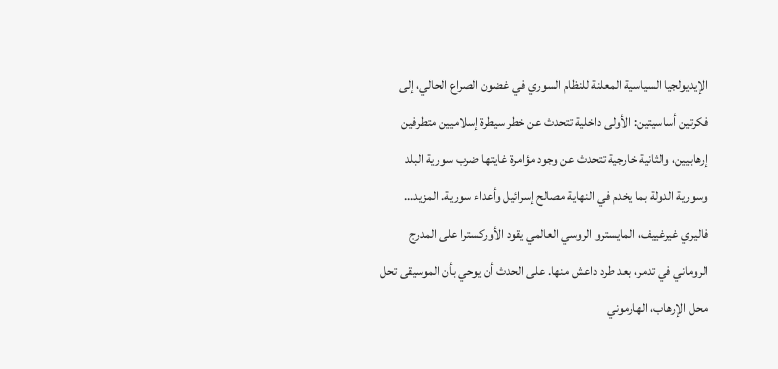الإيديولجيا السياسية المعلنة للنظام السوري في غضون الصراع الحالي، إلى فكرتين أساسيتين: الأولى داخلية تتحدث عن خطر سيطرة إسلاميين متطرفين إرهابيين، والثانية خارجية تتحدث عن وجود مؤامرة غايتها ضرب سورية البلد وسورية الدولة بما يخدم في النهاية مصالح إسرائيل وأعداء سورية. المزيد…
فاليري غيرغييف، المايسترو الروسي العالمي يقود الأوركسترا على المدرج الروماني في تدمر، بعد طرد داعش منها. على الحدث أن يوحي بأن الموسيقى تحل محل الإرهاب، الهارموني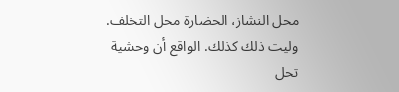محل النشاز، الحضارة محل التخلف. وليت ذلك كذلك. الواقع أن وحشية تحل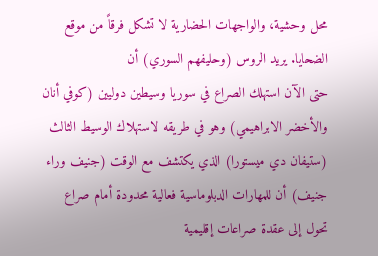محل وحشية، والواجهات الحضارية لا تشكل فرقاً من موقع الضحايا. يريد الروس (وحليفهم السوري) أن
حتى الآن استهلك الصراع في سوريا وسيطين دوليين (كوفي أنان والأخضر الابراهيمي) وهو في طريقه لاستهلاك الوسيط الثالث (ستيفان دي ميستورا) الذي يكتشف مع الوقت (جنيف وراء جنيف) أن للمهارات الدبلوماسية فعالية محدودة أمام صراع تحول إلى عقدة صراعات إقليمية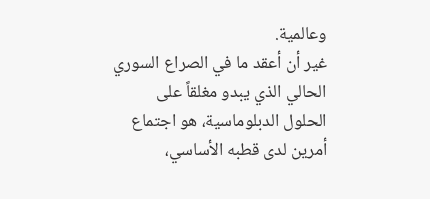وعالمية.
غير أن أعقد ما في الصراع السوري الحالي الذي يبدو مغلقاً على الحلول الدبلوماسية، هو اجتماع أمرين لدى قطبه الأساسي،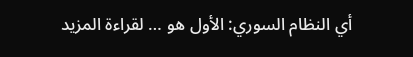أي النظام السوري: الأول هو … لقراءة المزيد